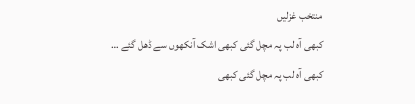منتخب غزلیں
کبھی آہ لب پہ مچل گئی کبھی اشک آنکھوں سے ڈھل گئے …
کبھی آہ لب پہ مچل گئی کبھی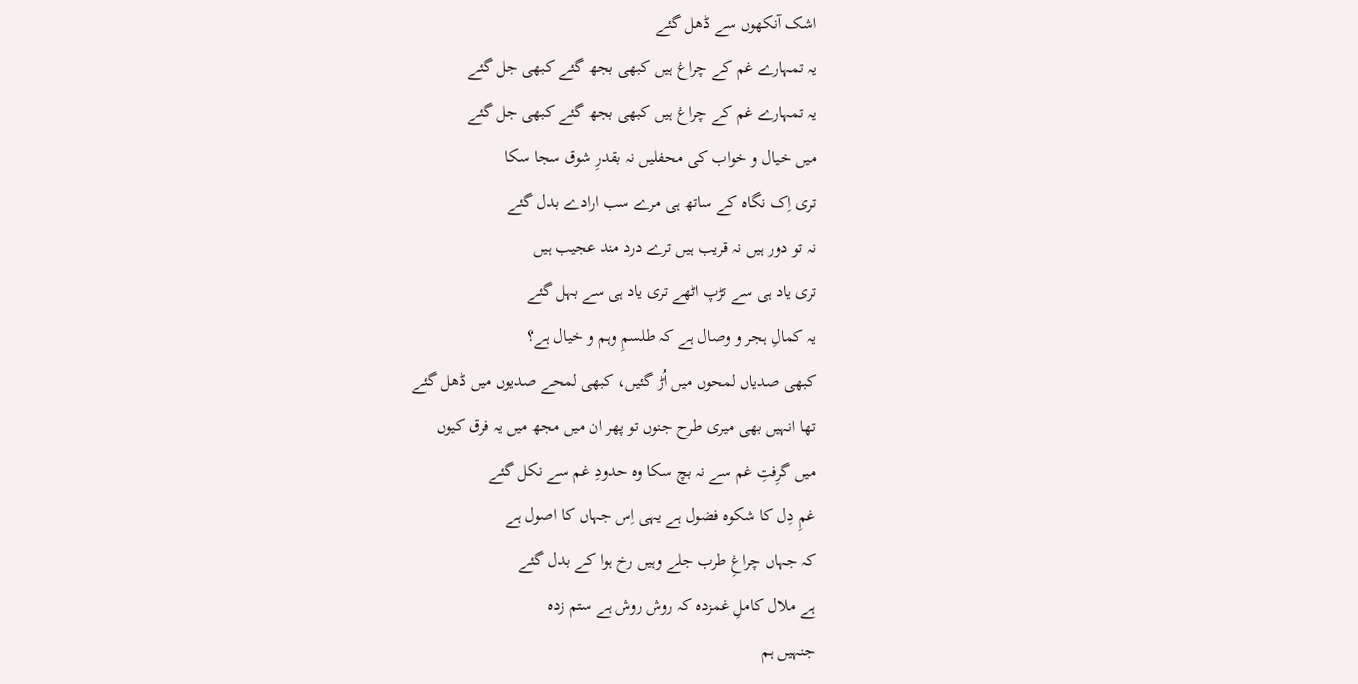اشک آنکھوں سے ڈھل گئے
یہ تمہارے غم کے چراغ ہیں کبھی بجھ گئے کبھی جل گئے
یہ تمہارے غم کے چراغ ہیں کبھی بجھ گئے کبھی جل گئے
میں خیال و خواب کی محفلیں نہ بقدرِ شوق سجا سکا
تری اِک نگاہ کے ساتھ ہی مرے سب ارادے بدل گئے
نہ تو دور ہیں نہ قریب ہیں ترے درد مند عجیب ہیں
تری یاد ہی سے تڑپ اٹھے تری یاد ہی سے بہل گئے
یہ کمالِ ہجر و وصال ہے کہ طلسمِ وہم و خیال ہے؟
کبھی صدیاں لمحوں میں اُڑ گئیں، کبھی لمحے صدیوں میں ڈھل گئے
تھا انہیں بھی میری طرح جنوں تو پھر ان میں مجھ میں یہ فرق کیوں
میں گرِفتِ غم سے نہ بچ سکا وہ حدودِ غم سے نکل گئے
غمِ دِل کا شکوہ فضول ہے یہی اِس جہاں کا اصول ہے
کہ جہاں چراغِ طرب جلے وہیں رخ ہوا کے بدل گئے
ہے ملال کاملِ غمزدہ کہ روش روش ہے ستم زدہ
جنہیں ہم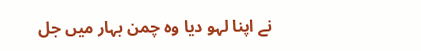نے اپنا لہو دیا وہ چمن بہار میں جل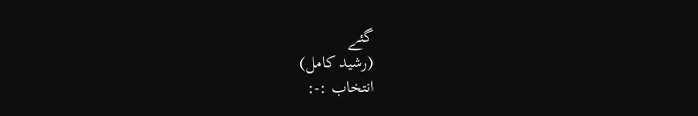گئے
(رشید کامل)
انتخاب :-: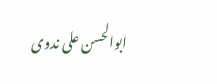ابوالحسن علی ندوی